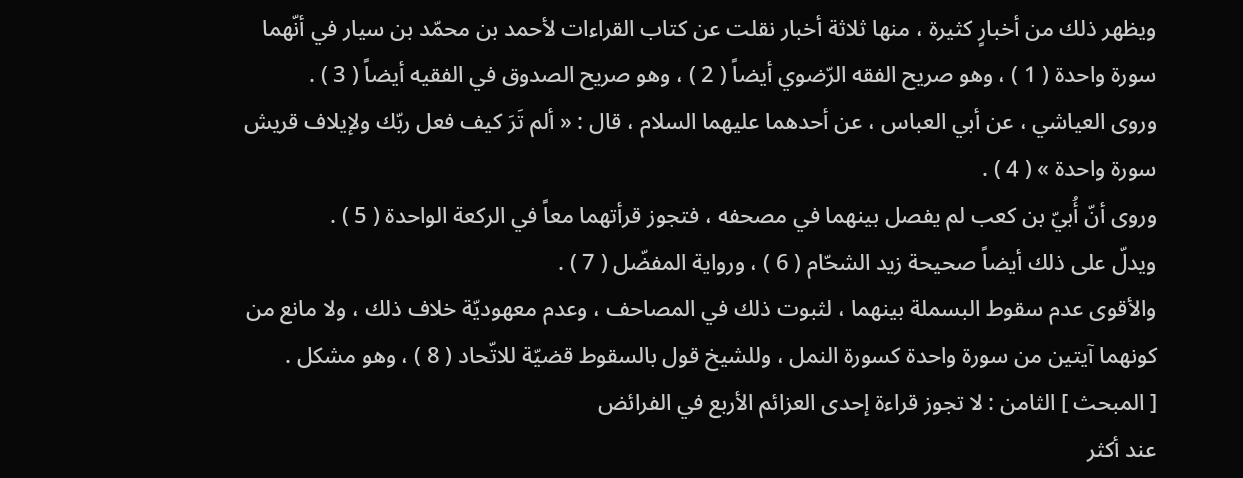ويظهر ذلك من أخبارٍ كثيرة ، منها ثلاثة أخبار نقلت عن كتاب القراءات لأحمد بن محمّد بن سيار في أنّهما سورة واحدة ( 1 ) ، وهو صريح الفقه الرّضوي أيضاً ( 2 ) ، وهو صريح الصدوق في الفقيه أيضاً ( 3 ) .
وروى العياشي ، عن أبي العباس ، عن أحدهما عليهما السلام ، قال : « ألم تَرَ كيف فعل ربّك ولإيلاف قريش سورة واحدة » ( 4 ) .
وروى أنّ أُبيّ بن كعب لم يفصل بينهما في مصحفه ، فتجوز قرأتهما معاً في الركعة الواحدة ( 5 ) .
ويدلّ على ذلك أيضاً صحيحة زيد الشحّام ( 6 ) ، ورواية المفضّل ( 7 ) .
والأقوى عدم سقوط البسملة بينهما ، لثبوت ذلك في المصاحف ، وعدم معهوديّة خلاف ذلك ، ولا مانع من كونهما آيتين من سورة واحدة كسورة النمل ، وللشيخ قول بالسقوط قضيّة للاتّحاد ( 8 ) ، وهو مشكل .
[ المبحث ] الثامن : لا تجوز قراءة إحدى العزائم الأربع في الفرائض
عند أكثر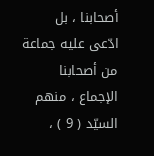أصحابنا ، بل ادّعى عليه جماعة من أصحابنا الإجماع ، منهم السيّد ( 9 ) ،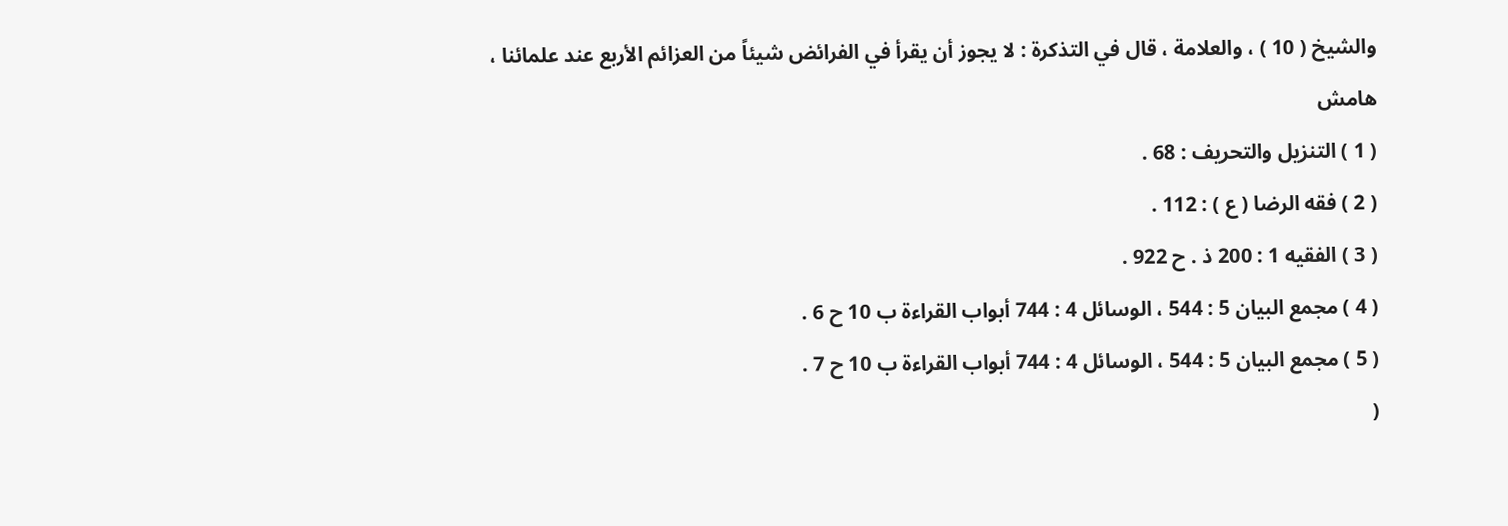والشيخ ( 10 ) ، والعلامة ، قال في التذكرة : لا يجوز أن يقرأ في الفرائض شيئاً من العزائم الأربع عند علمائنا ،
هامش
( 1 ) التنزيل والتحريف : 68 .
( 2 ) فقه الرضا ( ع ) : 112 .
( 3 ) الفقيه 1 : 200 ذ . ح 922 .
( 4 ) مجمع البيان 5 : 544 ، الوسائل 4 : 744 أبواب القراءة ب 10 ح 6 .
( 5 ) مجمع البيان 5 : 544 ، الوسائل 4 : 744 أبواب القراءة ب 10 ح 7 .
(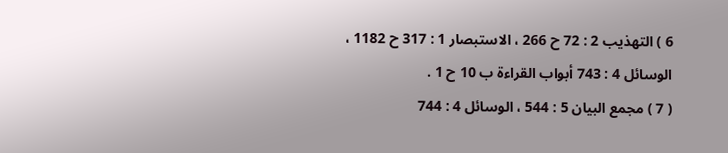6 ) التهذيب 2 : 72 ح 266 ، الاستبصار 1 : 317 ح 1182 ، الوسائل 4 : 743 أبواب القراءة ب 10 ح 1 .
( 7 ) مجمع البيان 5 : 544 ، الوسائل 4 : 744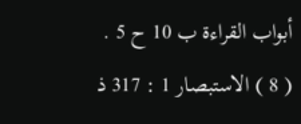أبواب القراءة ب 10 ح 5 .
( 8 ) الاستبصار 1 : 317 ذ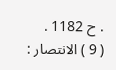. ح 1182 .
( 9 ) الانتصار :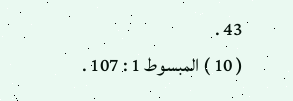43 .
( 10 ) المبسوط 1 : 107 .